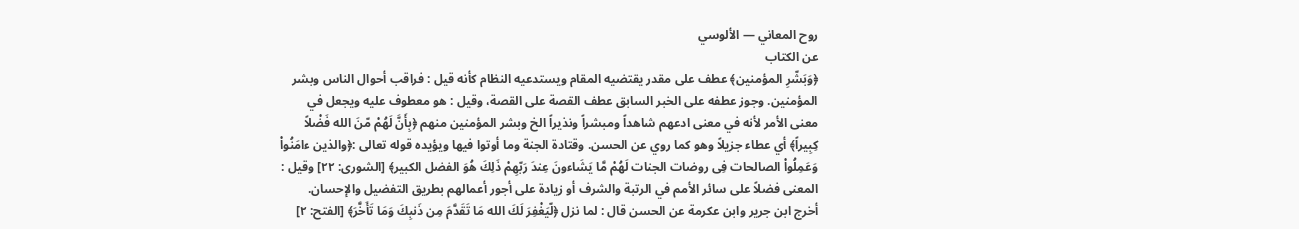روح المعاني — الألوسي
عن الكتاب
﴿وَبَشّرِ المؤمنين﴾ عطف على مقدر يقتضيه المقام ويستدعيه النظام كأنه قيل : فراقب أحوال الناس وبشر المؤمنين. وجوز عطفه على الخبر السابق عطف القصة على القصة، وقيل : هو معطوف عليه ويجعل في معنى الأمر لأنه في معنى ادعهم شاهداً ومبشراً ونذيراً الخ وبشر المؤمنين منهم ﴿بِأَنَّ لَهُمْ مّنَ الله فَضْلاً كِبِيراً﴾ أي عطاء جزيلاً وهو كما روي عن الحسن. وقتادة الجنة وما أوتوا فيها ويؤيده قوله تعالى :﴿والذين ءامَنُواْ وَعَمِلُواْ الصالحات فِى روضات الجنات لَهُمْ مَّا يَشَاءونَ عِندَ رَبّهِمْ ذَلِكَ هُوَ الفضل الكبير﴾ [الشورى: ٢٢] وقيل : المعنى فضلاً على سائر الأمم في الرتبة والشرف أو زيادة على أجور أعمالهم بطريق التفضيل والإحسان.
أخرج ابن جرير وابن عكرمة عن الحسن قال : لما نزل ﴿لّيَغْفِرَ لَكَ الله مَا تَقَدَّمَ مِن ذَنبِكَ وَمَا تَأَخَّرَ﴾ [الفتح: ٢]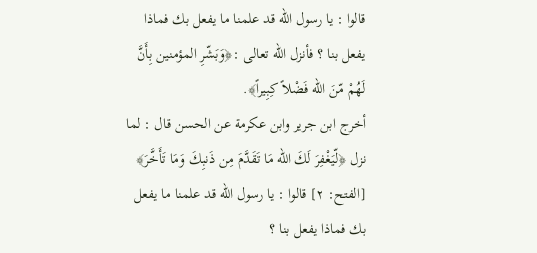قالوا : يا رسول الله قد علمنا ما يفعل بك فماذا يفعل بنا ؟ فأنزل الله تعالى :﴿وَبَشّرِ المؤمنين بِأَنَّ لَهُمْ مّنَ الله فَضْلاً كِبِيراً﴾.
أخرج ابن جرير وابن عكرمة عن الحسن قال : لما نزل ﴿لّيَغْفِرَ لَكَ الله مَا تَقَدَّمَ مِن ذَنبِكَ وَمَا تَأَخَّرَ﴾ [الفتح: ٢] قالوا : يا رسول الله قد علمنا ما يفعل بك فماذا يفعل بنا ؟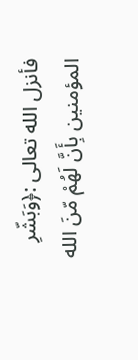فأنزل الله تعالى :﴿وَبَشّرِ المؤمنين بِأَنَّ لَهُمْ مّنَ الله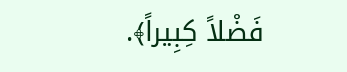فَضْلاً كِبِيراً﴾.